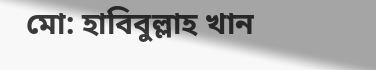মো: হাবিবুল্লাহ খান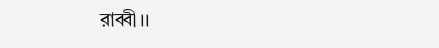রাব্বী।।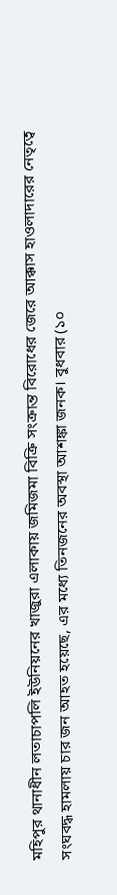মহিপুর থানাধীন লতাচাপলি ইউনিয়নের খাজুরা এলাকায় জমিজমা বিক্রি সংক্রান্ত বিরোধের জেরে আক্কাস হাওলাদারের নেতৃত্বে সংঘবদ্ধ হামলায় চার জন আহত হয়েছে, এর মধ্যে তিনজনের অবস্থা আশঙ্কা জনক। বুধবার (১০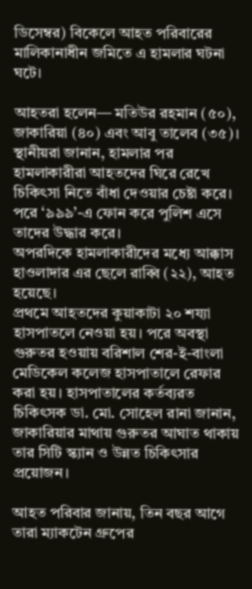ডিসেম্বর) বিকেলে আহত পরিবারের মালিকানাধীন জমিতে এ হামলার ঘটনা ঘটে।

আহতরা হলেন— মতিউর রহমান (৫০), জাকারিয়া (৪০) এবং আবু তালেব (৩৫)।
স্থানীয়রা জানান, হামলার পর হামলাকারীরা আহতদের ঘিরে রেখে চিকিৎসা নিতে বাঁধা দেওয়ার চেষ্টা করে। পরে ‘৯৯৯’-এ ফোন করে পুলিশ এসে তাদের উদ্ধার করে।
অপরদিকে হামলাকারীদের মধ্যে আক্কাস হাওলাদার এর ছেলে রাব্বি (২২), আহত হয়েছে।
প্রথমে আহতদের কুয়াকাটা ২০ শয্যা হাসপাতলে নেওয়া হয়। পরে অবস্থা গুরুতর হওয়ায় বরিশাল শের-ই-বাংলা মেডিকেল কলেজ হাসপাতালে রেফার করা হয়। হাসপাতালের কর্তব্যরত চিকিৎসক ডা. মো. সোহেল রানা জানান, জাকারিয়ার মাথায় গুরুতর আঘাত থাকায় তার সিটি স্ক্যান ও উন্নত চিকিৎসার প্রয়োজন।

আহত পরিবার জানায়, তিন বছর আগে তারা ম্যাকটেন গ্রুপের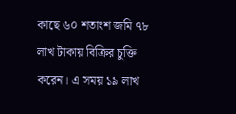কাছে ৬০ শতাংশ জমি ৭৮ লাখ টাকায় বিক্রির চুক্তি করেন। এ সময় ১৯ লাখ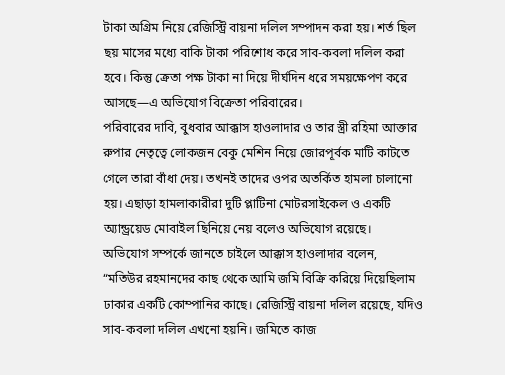টাকা অগ্রিম নিয়ে রেজিস্ট্রি বায়না দলিল সম্পাদন করা হয়। শর্ত ছিল ছয় মাসের মধ্যে বাকি টাকা পরিশোধ করে সাব-কবলা দলিল করা হবে। কিন্তু ক্রেতা পক্ষ টাকা না দিয়ে দীর্ঘদিন ধরে সময়ক্ষেপণ করে আসছে—এ অভিযোগ বিক্রেতা পরিবারের।
পরিবারের দাবি, বুধবার আক্কাস হাওলাদার ও তার স্ত্রী রহিমা আক্তার রুপার নেতৃত্বে লোকজন বেকু মেশিন নিয়ে জোরপূর্বক মাটি কাটতে গেলে তারা বাঁধা দেয়। তখনই তাদের ওপর অতর্কিত হামলা চালানো হয়। এছাড়া হামলাকারীরা দুটি প্লাটিনা মোটরসাইকেল ও একটি অ্যান্ড্রয়েড মোবাইল ছিনিয়ে নেয় বলেও অভিযোগ রয়েছে।
অভিযোগ সম্পর্কে জানতে চাইলে আক্কাস হাওলাদার বলেন,
“মতিউর রহমানদের কাছ থেকে আমি জমি বিক্রি করিয়ে দিয়েছিলাম ঢাকার একটি কোম্পানির কাছে। রেজিস্ট্রি বায়না দলিল রয়েছে, যদিও সাব-কবলা দলিল এখনো হয়নি। জমিতে কাজ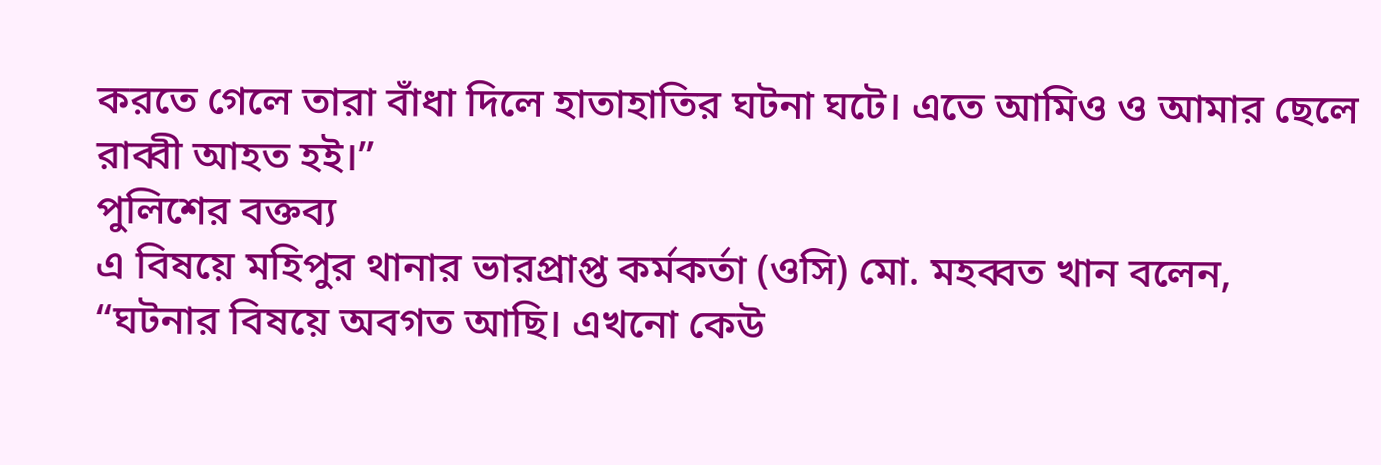করতে গেলে তারা বাঁধা দিলে হাতাহাতির ঘটনা ঘটে। এতে আমিও ও আমার ছেলে রাব্বী আহত হই।”
পুলিশের বক্তব্য
এ বিষয়ে মহিপুর থানার ভারপ্রাপ্ত কর্মকর্তা (ওসি) মো. মহব্বত খান বলেন,
“ঘটনার বিষয়ে অবগত আছি। এখনো কেউ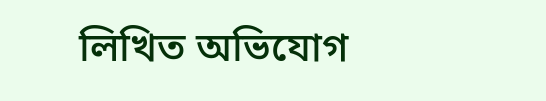লিখিত অভিযোগ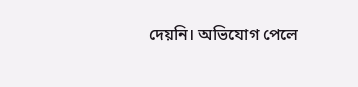দেয়নি। অভিযোগ পেলে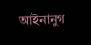আইনানুগ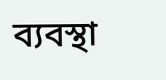ব্যবস্থা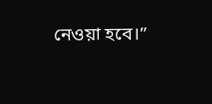নেওয়া হবে।”